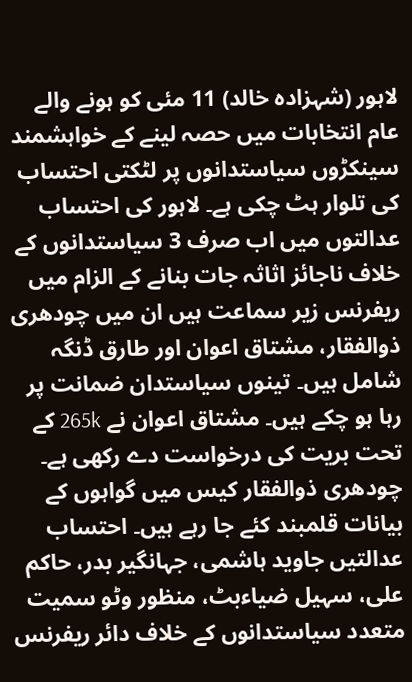لاہور (شہزادہ خالد) 11 مئی کو ہونے والے عام انتخابات میں حصہ لینے کے خواہشمند سینکڑوں سیاستدانوں پر لٹکتی احتساب کی تلوار ہٹ چکی ہے۔ لاہور کی احتساب عدالتوں میں اب صرف 3 سیاستدانوں کے خلاف ناجائز اثاثہ جات بنانے کے الزام میں ریفرنس زیر سماعت ہیں ان میں چودھری ذوالفقار، مشتاق اعوان اور طارق ڈنگہ شامل ہیں۔ تینوں سیاستدان ضمانت پر رہا ہو چکے ہیں۔ مشتاق اعوان نے 265k کے تحت بریت کی درخواست دے رکھی ہے۔ چودھری ذوالفقار کیس میں گواہوں کے بیانات قلمبند کئے جا رہے ہیں۔ احتساب عدالتیں جاوید ہاشمی، جہانگیر بدر، حاکم علی، سہیل ضیاءبٹ، منظور وٹو سمیت متعدد سیاستدانوں کے خلاف دائر ریفرنس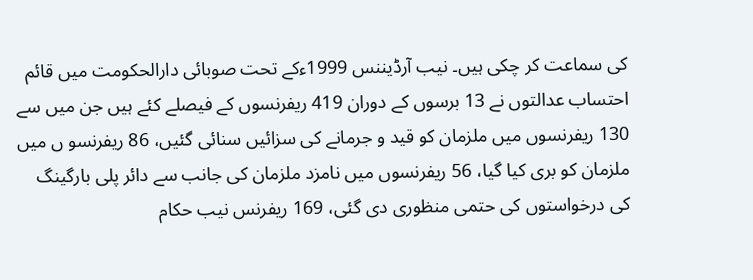کی سماعت کر چکی ہیں۔ نیب آرڈیننس 1999ءکے تحت صوبائی دارالحکومت میں قائم احتساب عدالتوں نے 13 برسوں کے دوران 419 ریفرنسوں کے فیصلے کئے ہیں جن میں سے 130 ریفرنسوں میں ملزمان کو قید و جرمانے کی سزائیں سنائی گئیں، 86 ریفرنسو ں میں ملزمان کو بری کیا گیا، 56 ریفرنسوں میں نامزد ملزمان کی جانب سے دائر پلی بارگینگ کی درخواستوں کی حتمی منظوری دی گئی، 169 ریفرنس نیب حکام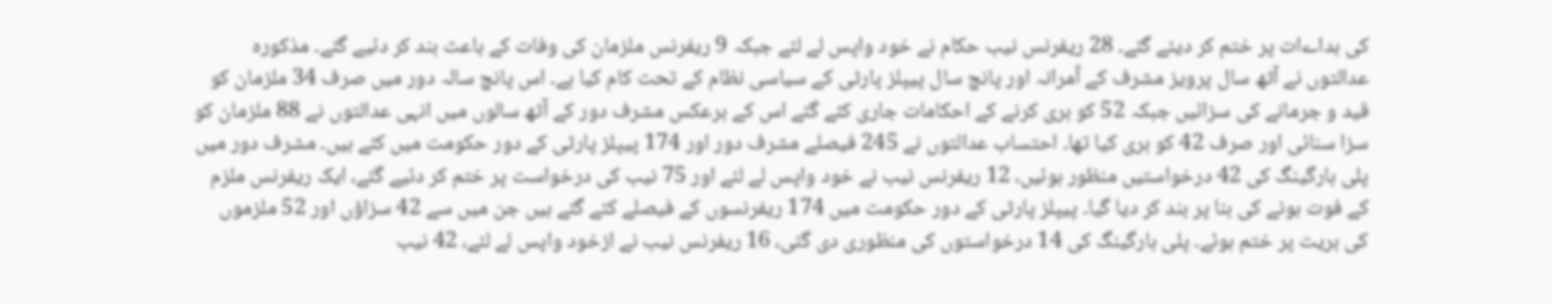کی ہداےات پر ختم کر دیئے گئے۔ 28 ریفرنس نیب حکام نے خود واپس لے لئے جبکہ 9 ریفرنس ملزمان کی وفات کے باعث بند کر دئیے گئے۔ مذکورہ عدالتوں نے آٹھ سال پرویز مشرف کے آمرانہ اور پانچ سال پیپلز پارٹی کے سیاسی نظام کے تحت کام کیا ہے۔ اس پانچ سالہ دور میں صرف 34 ملزمان کو قید و جرمانے کی سزائیں جبکہ 52 کو بری کرنے کے احکامات جاری کئے گئے اس کے برعکس مشرف دور کے آٹھ سالوں میں انہی عدالتوں نے 88 ملزمان کو سزا سنائی اور صرف 42 کو بری کیا تھا۔ احتساب عدالتوں نے 245 فیصلے مشرف دور اور 174 پیپلز پارٹی کے دور حکومت میں کئے ہیں۔ مشرف دور میں پلی بارگینگ کی 42 درخواستیں منظور ہوئیں، 12 ریفرنس نیب نے خود واپس لے لئے اور 75 نیب کی درخواست پر ختم کر دئیے گئے، ایک ریفرنس ملزم کے فوت ہونے کی بنا پر بند کر دیا گیا۔ پیپلز پارٹی کے دور حکومت میں 174 ریفرنسوں کے فیصلے کئے گئے ہیں جن میں سے 42 سزاؤں اور 52 ملزموں کی بریت پر ختم ہوئے۔ پلی بارگینگ کی 14 درخواستوں کی منظوری دی گئی، 16 ریفرنس نیب نے ازخود واپس لے لئے، 42 نیب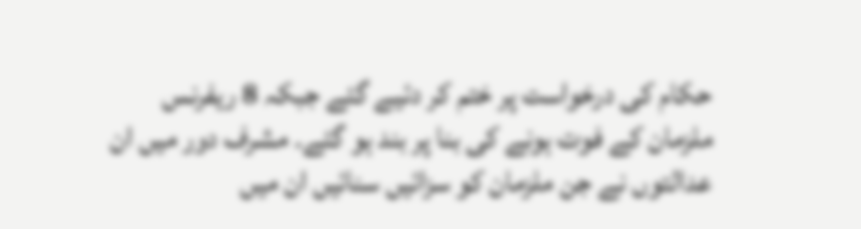حکام کی درخواست پر ختم کر دئیے گئے جبکہ 8 ریفرنس ملزمان کے فوت ہونے کی بنا پر بند ہو گئے۔ مشرف دور میں ان عدالتوں نے جن ملزمان کو سزائیں سنائیں ان میں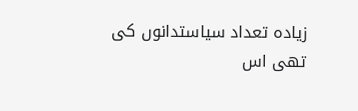زیادہ تعداد سیاستدانوں کی تھی اس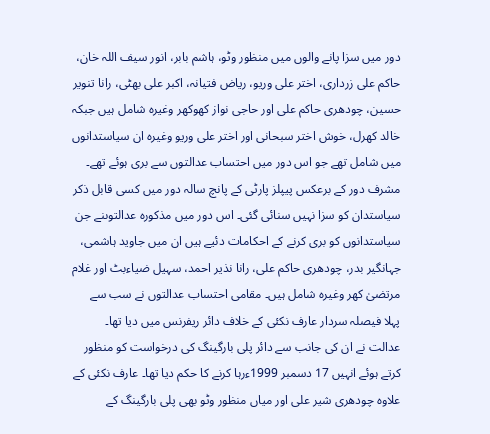دور میں سزا پانے والوں میں منظور وٹو، ہاشم بابر، انور سیف اللہ خان، حاکم علی زرداری، اختر علی وریو، ریاض فتیانہ، اکبر علی بھٹی، رانا تنویر حسین، چودھری حاکم علی اور حاجی نواز کھوکھر وغیرہ شامل ہیں جبکہ خالد کھرل، خوش اختر سبحانی اور اختر علی وریو وغیرہ ان سیاستدانوں میں شامل تھے جو اس دور میں احتساب عدالتوں سے بری ہوئے تھے۔ مشرف دور کے برعکس پیپلز پارٹی کے پانچ سالہ دور میں کسی قابل ذکر سیاستدان کو سزا نہیں سنائی گئی۔ اس دور میں مذکورہ عدالتوںنے جن سیاستدانوں کو بری کرنے کے احکامات دئیے ہیں ان میں جاوید ہاشمی، جہانگیر بدر، چودھری حاکم علی، رانا نذیر احمد، سہیل ضیاءبٹ اور غلام مرتضیٰ کھر وغیرہ شامل ہیں۔ مقامی احتساب عدالتوں نے سب سے پہلا فیصلہ سردار عارف نکئی کے خلاف دائر ریفرنس میں دیا تھا۔ عدالت نے ان کی جانب سے دائر پلی بارگینگ کی درخواست کو منظور کرتے ہوئے انہیں 17 دسمبر 1999ءرہا کرنے کا حکم دیا تھا۔ عارف نکئی کے علاوہ چودھری شیر علی اور میاں منظور وٹو بھی پلی بارگینگ کے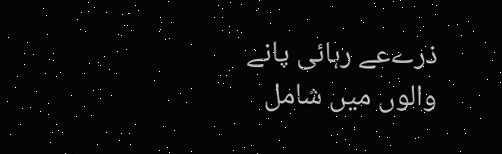ذرےعے رہائی پانے والوں میں شامل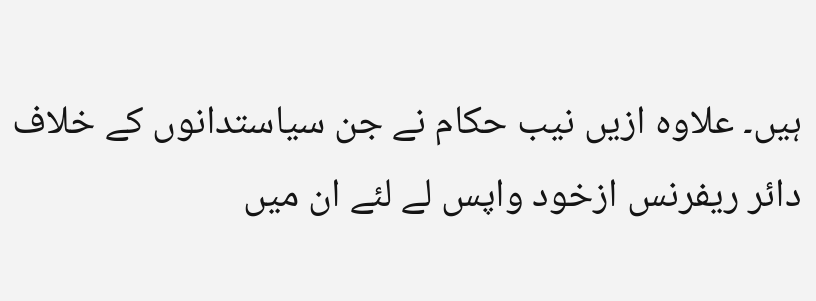ہیں۔ علاوہ ازیں نیب حکام نے جن سیاستدانوں کے خلاف دائر ریفرنس ازخود واپس لے لئے ان میں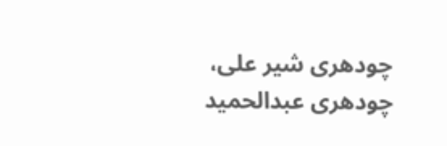چودھری شیر علی، چودھری عبدالحمید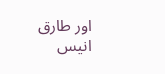اور طارق انیس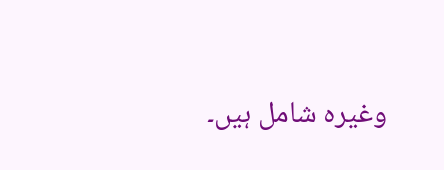وغیرہ شامل ہیں۔